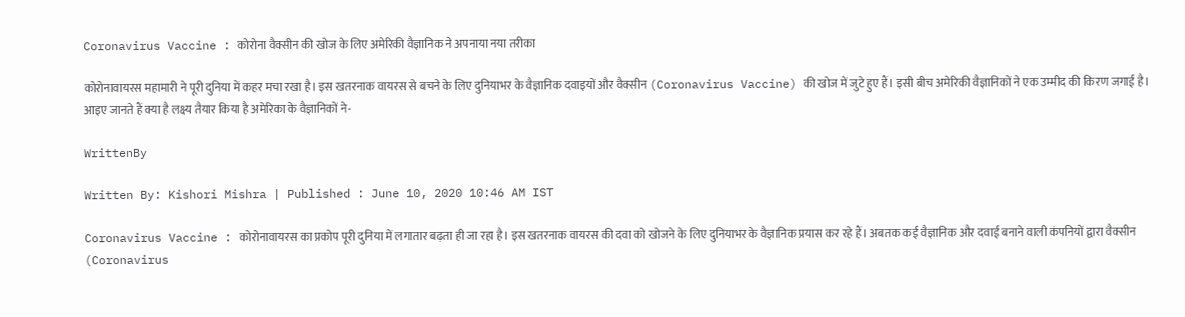Coronavirus Vaccine : कोरोना वैक्सीन की खोज के लिए अमेरिकी वैज्ञानिक ने अपनाया नया तरीका

कोरोनावायरस महामारी ने पूरी दुनिया में कहर मचा रखा है। इस खतरनाक वायरस से बचने के लिए दुनियाभर के वैज्ञानिक दवाइयों और वैक्सीन (Coronavirus Vaccine) की खोज में जुटे हुए हैं। इसी बीच अमेरिकी वैज्ञानिकों ने एक उम्मीद की किरण जगाई है। आइए जानते हैं क्या है लक्ष्य तैयार किया है अमेरिका के वैज्ञानिकों ने-

WrittenBy

Written By: Kishori Mishra | Published : June 10, 2020 10:46 AM IST

Coronavirus Vaccine : कोरोनावायरस का प्रकोप पूरी दुनिया में लगातार बढ़ता ही जा रहा है। इस खतरनाक वायरस की दवा को खोजने के लिए दुनियाभर के वैज्ञानिक प्रयास कर रहे हैं। अबतक कई वैज्ञानिक और दवाई बनाने वाली कंपनियों द्वारा वैक्सीन (Coronavirus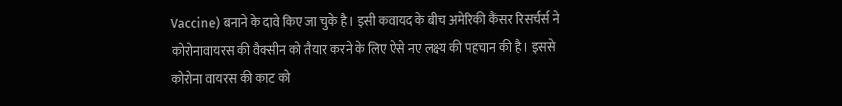Vaccine) बनाने के दावे किए जा चुके है। इसी कवायद के बीच अमेरिकी कैंसर रिसर्चर्स ने कोरोनावायरस की वैक्सीन को तैयार करने के लिए ऐसे नए लक्ष्य की पहचान की है। इससे कोरोना वायरस की काट को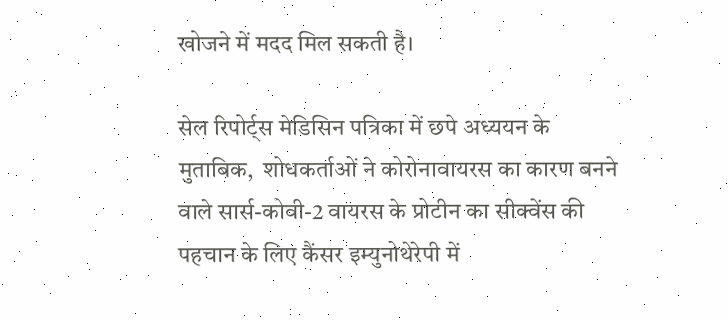खोजने में मदद मिल सकती है।

सेल रिपो‌र्ट्स मेडिसिन पत्रिका में छपे अध्ययन के मुताबिक,  शोधकर्ताओं ने कोरोनावायरस का कारण बनने वाले सार्स-कोवी-2 वायरस के प्रोटीन का सीक्वेंस की पहचान के लिए कैंसर इम्युनोथेरेपी में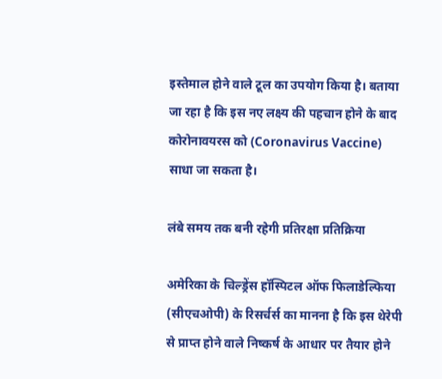इस्तेमाल होने वाले टूल का उपयोग किया है। बताया जा रहा है कि इस नए लक्ष्य की पहचान होने के बाद कोरोनावयरस को (Coronavirus Vaccine) साधा जा सकता है।

लंबे समय तक बनी रहेगी प्रतिरक्षा प्रतिक्रिया

अमेरिका के चिल्ड्रेंस हॉस्पिटल ऑफ फिलाडेल्फिया (सीएचओपी) के रिसर्चर्स का मानना है कि इस थेरेपी से प्राप्त होने वाले निष्कर्ष के आधार पर तैयार होने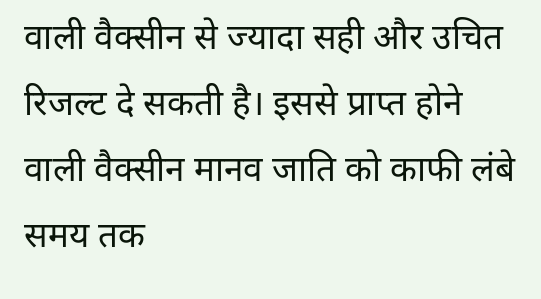वाली वैक्सीन से ज्यादा सही और उचित रिजल्ट दे सकती है। इससे प्राप्त होने वाली वैक्सीन मानव जाति को काफी लंबे समय तक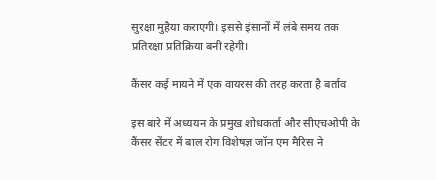सुरक्षा मुहैया कराएगी। इससे इंसानों में लंबे समय तक प्रतिरक्षा प्रतिक्रिया बनी रहेगी।

कैंसर कई मायने में एक वायरस की तरह करता है बर्ताव

इस बारे में अध्ययन के प्रमुख शोधकर्ता और सीएचओपी के कैंसर सेंटर में बाल रोग विशेषज्ञ जॉन एम मैरिस ने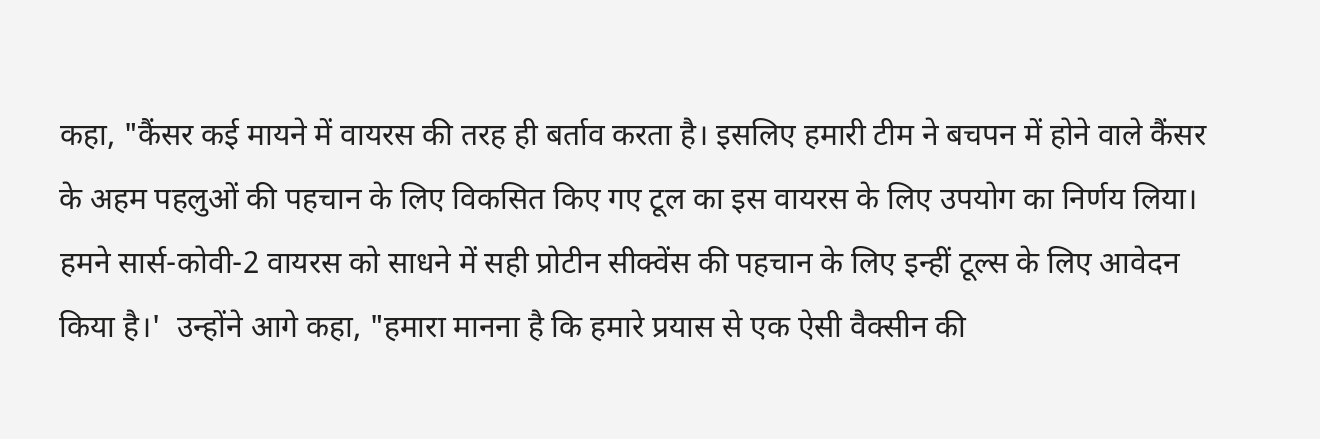कहा, "कैंसर कई मायने में वायरस की तरह ही बर्ताव करता है। इसलिए हमारी टीम ने बचपन में होने वाले कैंसर के अहम पहलुओं की पहचान के लिए विकसित किए गए टूल का इस वायरस के लिए उपयोग का निर्णय लिया। हमने सार्स-कोवी-2 वायरस को साधने में सही प्रोटीन सीक्वेंस की पहचान के लिए इन्हीं टूल्स के लिए आवेदन किया है।'  उन्होंने आगे कहा, "हमारा मानना है कि हमारे प्रयास से एक ऐसी वैक्सीन की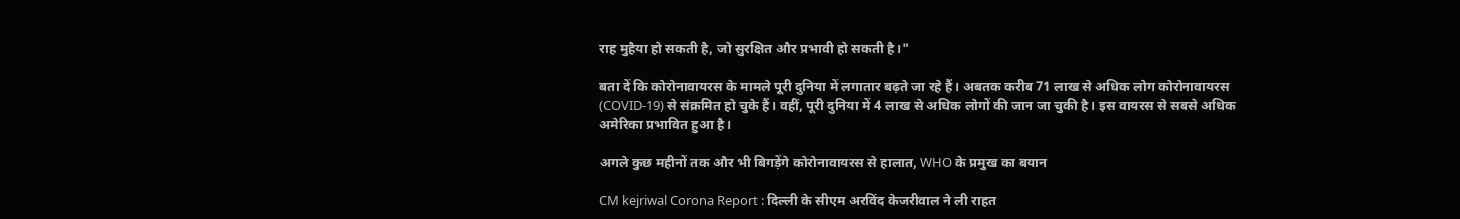राह मुहैया हो सकती है, जो सुरक्षित और प्रभावी हो सकती है।"

बता दें कि कोरोनावायरस के मामले पूरी दुनिया में लगातार बढ़ते जा रहे हैं। अबतक करीब 71 लाख से अधिक लोग कोरोनावायरस (COVID-19) से संक्रमित हो चुके हैं। वहीं, पूरी दुनिया में 4 लाख से अधिक लोगों की जान जा चुकी है। इस वायरस से सबसे अधिक अमेरिका प्रभावित हुआ है।

अगले कुछ महीनों तक और भी बिगड़ेंगे कोरोनावायरस से हालात, WHO के प्रमुख का बयान

CM kejriwal Corona Report : दिल्ली के सीएम अरविंद केजरीवाल ने ली राहत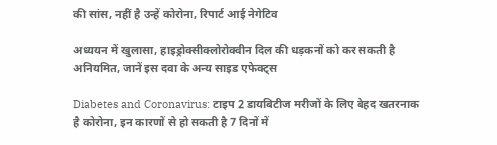की सांस, नहीं है उन्हें कोरोना, रिपार्ट आई नेगेटिव

अध्ययन में खुलासा, हाइड्रोक्सीक्लोरोक्वीन दिल की धड़कनों को कर सकती है अनियमित, जानें इस दवा के अन्य साइड एफेक्ट्स

Diabetes and Coronavirus: टाइप 2 डायबिटीज मरीजों के लिए बेहद खतरनाक है कोरोना, इन कारणों से हो सकती है 7 दिनों में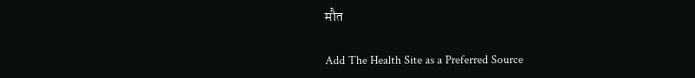मौत

Add The Health Site as a Preferred Source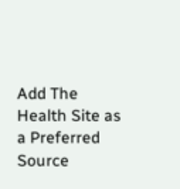Add The Health Site as a Preferred Source